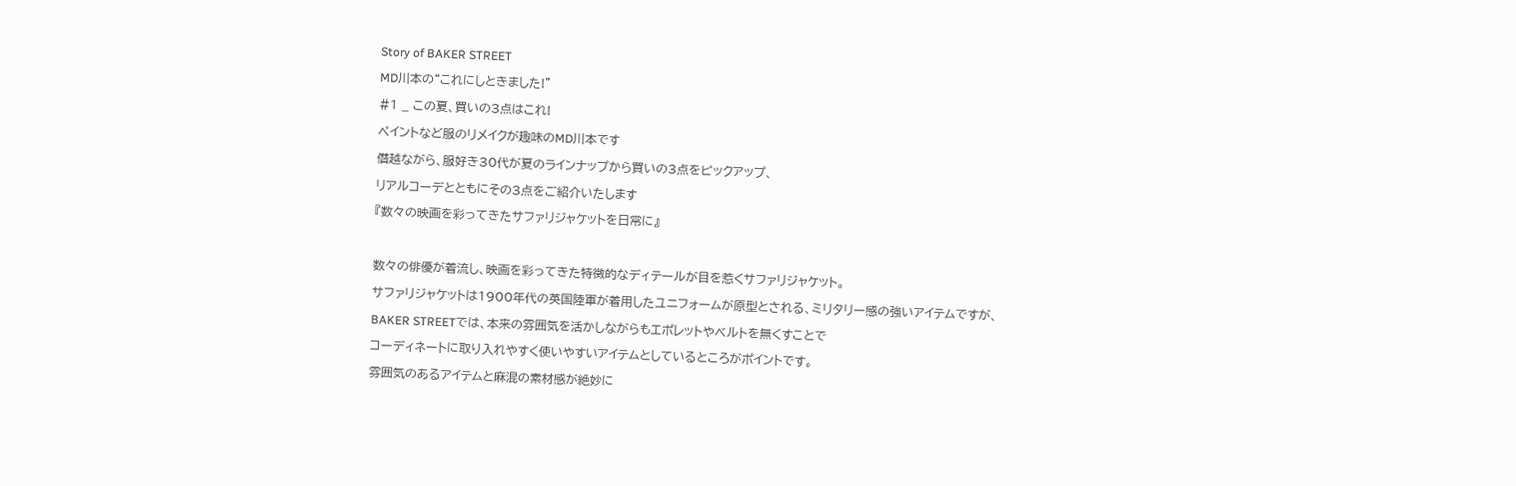Story of BAKER STREET
MD川本の“これにしときました!”
#1 _ この夏、買いの3点はこれ!
ペイントなど服のリメイクが趣味のMD川本です
僭越ながら、服好き30代が夏のラインナップから買いの3点をピックアップ、
リアルコーデとともにその3点をご紹介いたします
『数々の映画を彩ってきたサファリジャケットを日常に』

数々の俳優が着流し、映画を彩ってきた特徴的なディテールが目を惹くサファリジャケット。
サファリジャケットは1900年代の英国陸軍が着用したユニフォームが原型とされる、ミリタリー感の強いアイテムですが、
BAKER STREETでは、本来の雰囲気を活かしながらもエポレットやベルトを無くすことで
コーディネートに取り入れやすく使いやすいアイテムとしているところがポイントです。
雰囲気のあるアイテムと麻混の素材感が絶妙に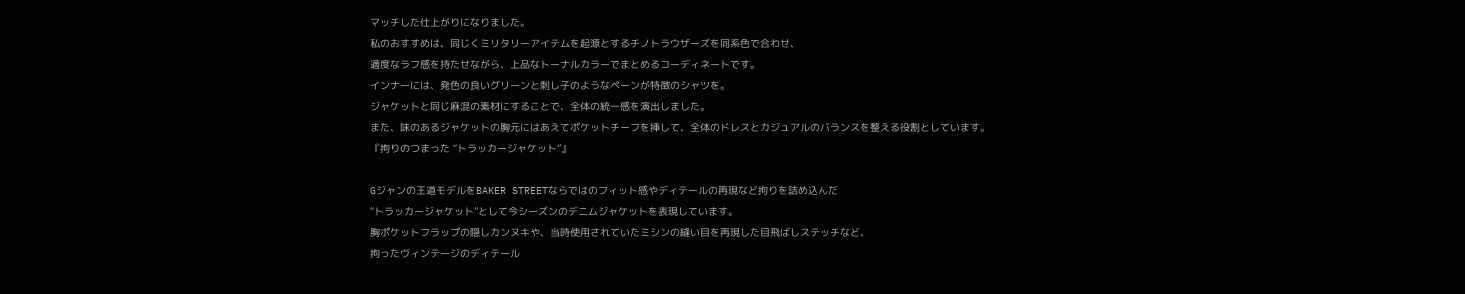マッチした仕上がりになりました。
私のおすすめは、同じくミリタリーアイテムを起源とするチノトラウザーズを同系色で合わせ、
適度なラフ感を持たせながら、上品なトーナルカラーでまとめるコーディネートです。
インナーには、発色の良いグリーンと刺し子のようなペーンが特徴のシャツを。
ジャケットと同じ麻混の素材にすることで、全体の統一感を演出しました。
また、味のあるジャケットの胸元にはあえてポケットチーフを挿して、全体のドレスとカジュアルのバランスを整える役割としています。
『拘りのつまった “トラッカージャケット”』

Gジャンの王道モデルをBAKER STREETならではのフィット感やディテールの再現など拘りを詰め込んだ
“トラッカージャケット”として今シーズンのデニムジャケットを表現しています。
胸ポケットフラップの隠しカンヌキや、当時使用されていたミシンの縫い目を再現した目飛ばしステッチなど、
拘ったヴィンテージのディテール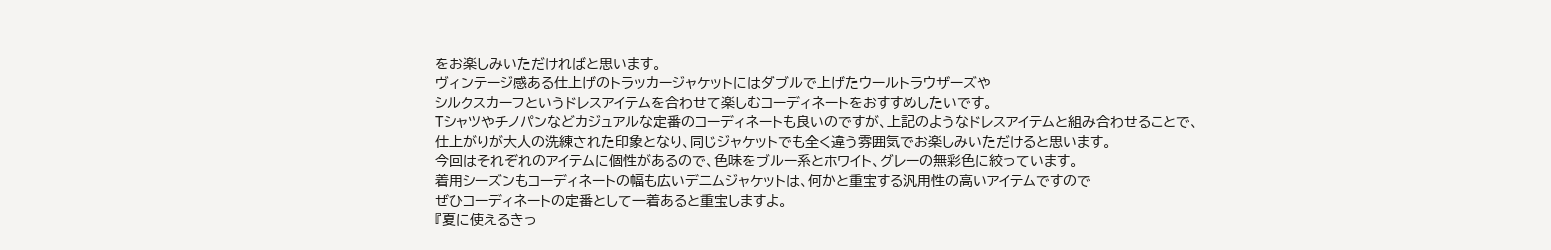をお楽しみいただければと思います。
ヴィンテージ感ある仕上げのトラッカージャケットにはダブルで上げたウールトラウザーズや
シルクスカーフというドレスアイテムを合わせて楽しむコーディネートをおすすめしたいです。
Tシャツやチノパンなどカジュアルな定番のコーディネートも良いのですが、上記のようなドレスアイテムと組み合わせることで、
仕上がりが大人の洗練された印象となり、同じジャケットでも全く違う雰囲気でお楽しみいただけると思います。
今回はそれぞれのアイテムに個性があるので、色味をブルー系とホワイト、グレーの無彩色に絞っています。
着用シーズンもコーディネートの幅も広いデニムジャケットは、何かと重宝する汎用性の高いアイテムですので
ぜひコーディネートの定番として一着あると重宝しますよ。
『夏に使えるきっ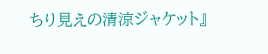ちり見えの清涼ジャケット』